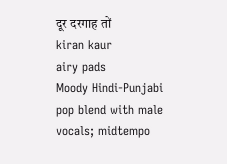दूर दरगाह तों
kiran kaur
airy pads
Moody Hindi-Punjabi pop blend with male vocals; midtempo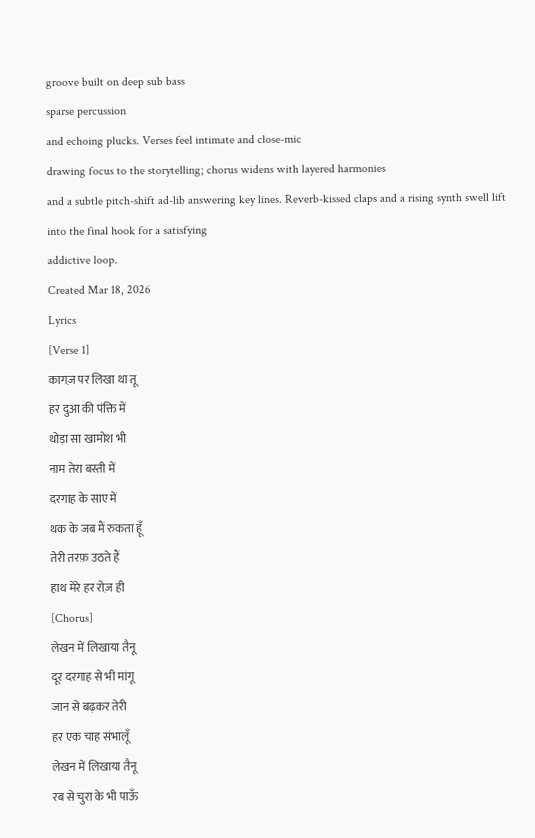groove built on deep sub bass
sparse percussion
and echoing plucks. Verses feel intimate and close-mic
drawing focus to the storytelling; chorus widens with layered harmonies
and a subtle pitch-shift ad-lib answering key lines. Reverb-kissed claps and a rising synth swell lift into the final hook for a satisfying
addictive loop.
Created Mar 18, 2026
Lyrics
[Verse 1]
कागज़ पर लिखा था तू
हर दुआ की पंक्ति में
थोड़ा सा खामोश भी
नाम तेरा बस्ती में
दरगाह के साए में
थक के जब मैं रुकता हूँ
तेरी तरफ़ उठते हैं
हाथ मेरे हर रोज़ ही
[Chorus]
लेखन में लिखाया तैनू
दूर दरगाह से भी मांगू
जान से बढ़कर तेरी
हर एक चाह संभालूँ
लेखन में लिखाया तैनू
रब से चुरा के भी पाऊँ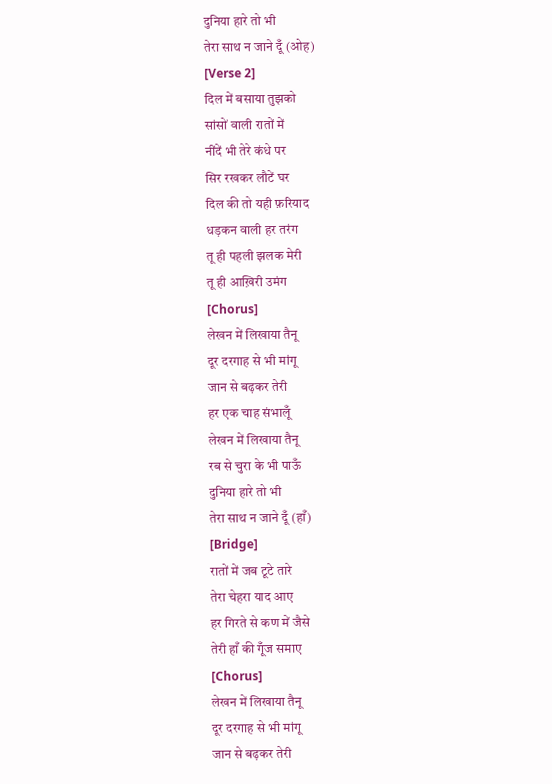दुनिया हारे तो भी
तेरा साथ न जाने दूँ (ओह)
[Verse 2]
दिल में बसाया तुझको
सांसों वाली रातों में
नींदें भी तेरे कंधे पर
सिर रखकर लौटें घर
दिल की तो यही फ़रियाद
धड़कन वाली हर तरंग
तू ही पहली झलक मेरी
तू ही आख़िरी उमंग
[Chorus]
लेखन में लिखाया तैनू
दूर दरगाह से भी मांगू
जान से बढ़कर तेरी
हर एक चाह संभालूँ
लेखन में लिखाया तैनू
रब से चुरा के भी पाऊँ
दुनिया हारे तो भी
तेरा साथ न जाने दूँ (हाँ)
[Bridge]
रातों में जब टूटे तारे
तेरा चेहरा याद आए
हर गिरते से कण में जैसे
तेरी हाँ की गूँज समाए
[Chorus]
लेखन में लिखाया तैनू
दूर दरगाह से भी मांगू
जान से बढ़कर तेरी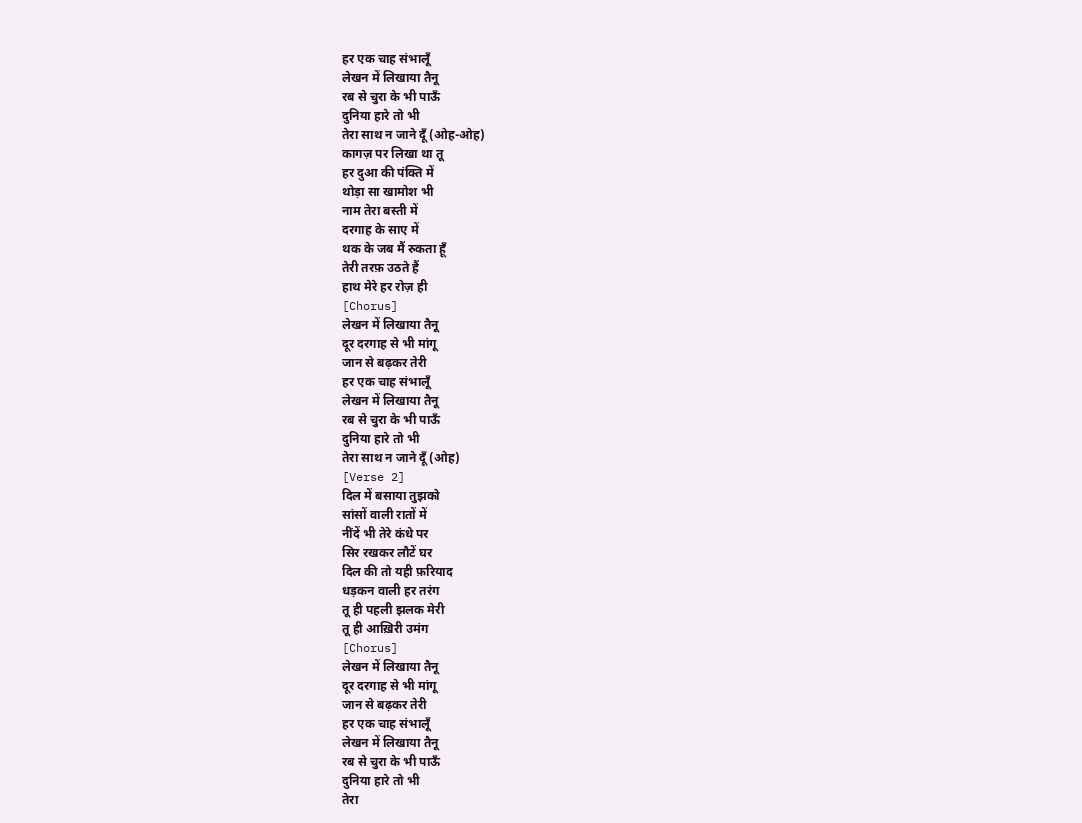हर एक चाह संभालूँ
लेखन में लिखाया तैनू
रब से चुरा के भी पाऊँ
दुनिया हारे तो भी
तेरा साथ न जाने दूँ (ओह-ओह)
कागज़ पर लिखा था तू
हर दुआ की पंक्ति में
थोड़ा सा खामोश भी
नाम तेरा बस्ती में
दरगाह के साए में
थक के जब मैं रुकता हूँ
तेरी तरफ़ उठते हैं
हाथ मेरे हर रोज़ ही
[Chorus]
लेखन में लिखाया तैनू
दूर दरगाह से भी मांगू
जान से बढ़कर तेरी
हर एक चाह संभालूँ
लेखन में लिखाया तैनू
रब से चुरा के भी पाऊँ
दुनिया हारे तो भी
तेरा साथ न जाने दूँ (ओह)
[Verse 2]
दिल में बसाया तुझको
सांसों वाली रातों में
नींदें भी तेरे कंधे पर
सिर रखकर लौटें घर
दिल की तो यही फ़रियाद
धड़कन वाली हर तरंग
तू ही पहली झलक मेरी
तू ही आख़िरी उमंग
[Chorus]
लेखन में लिखाया तैनू
दूर दरगाह से भी मांगू
जान से बढ़कर तेरी
हर एक चाह संभालूँ
लेखन में लिखाया तैनू
रब से चुरा के भी पाऊँ
दुनिया हारे तो भी
तेरा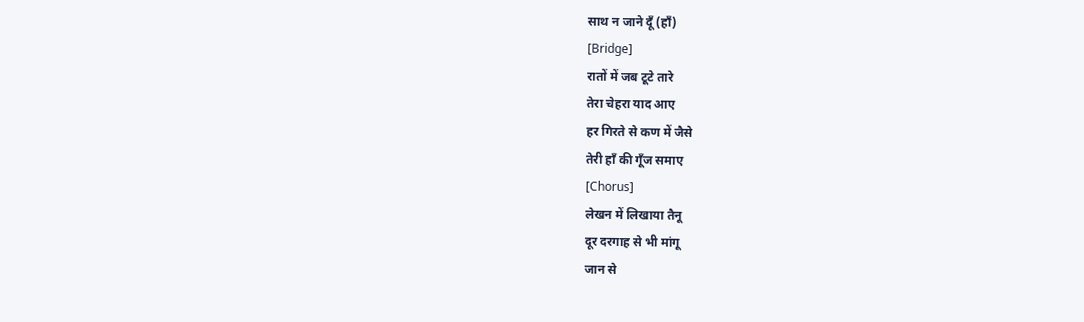साथ न जाने दूँ (हाँ)
[Bridge]
रातों में जब टूटे तारे
तेरा चेहरा याद आए
हर गिरते से कण में जैसे
तेरी हाँ की गूँज समाए
[Chorus]
लेखन में लिखाया तैनू
दूर दरगाह से भी मांगू
जान से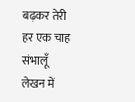बढ़कर तेरी
हर एक चाह संभालूँ
लेखन में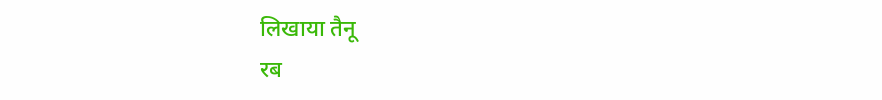लिखाया तैनू
रब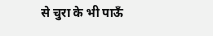से चुरा के भी पाऊँ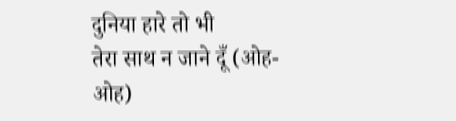दुनिया हारे तो भी
तेरा साथ न जाने दूँ (ओह-ओह)